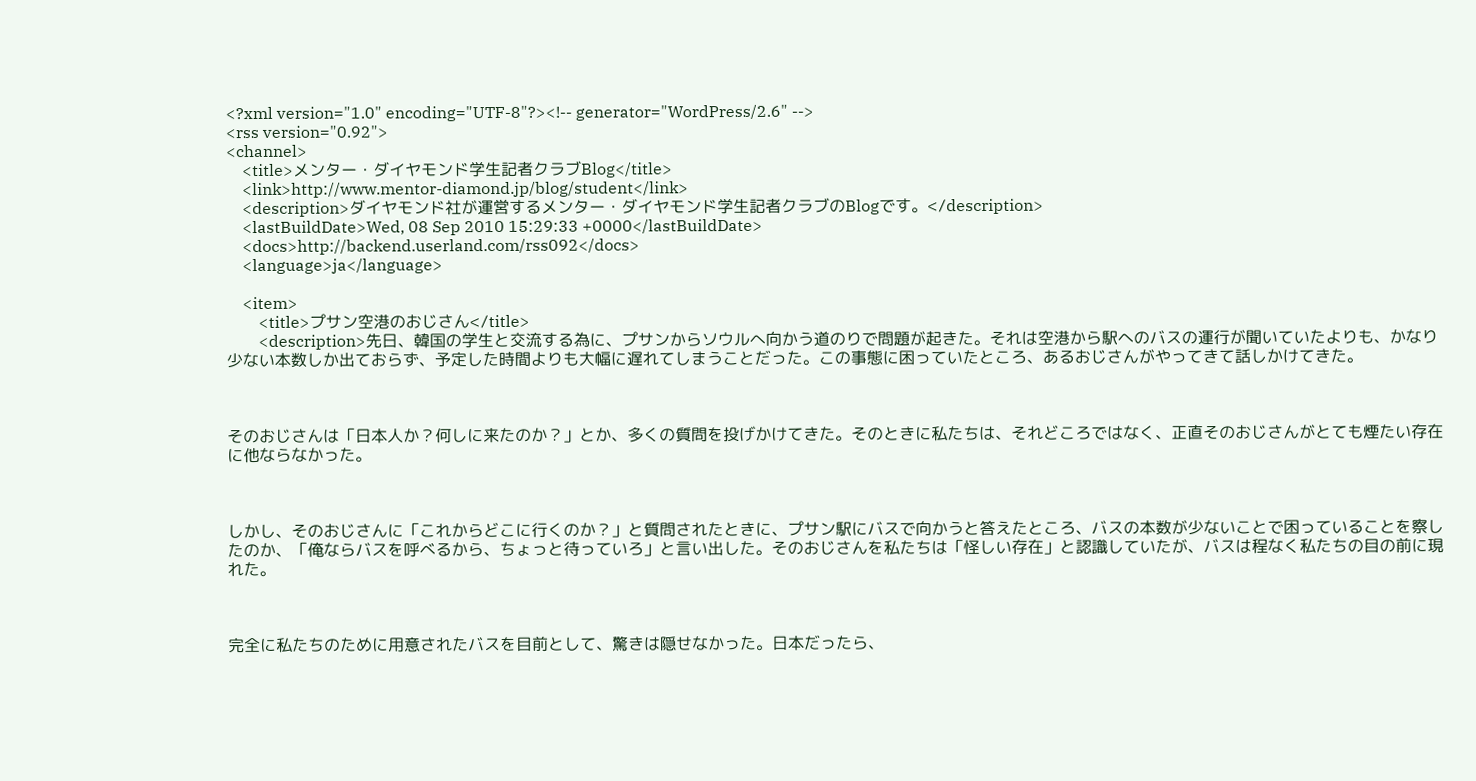<?xml version="1.0" encoding="UTF-8"?><!-- generator="WordPress/2.6" -->
<rss version="0.92">
<channel>
    <title>メンター・ダイヤモンド学生記者クラブBlog</title>
    <link>http://www.mentor-diamond.jp/blog/student</link>
    <description>ダイヤモンド社が運営するメンター・ダイヤモンド学生記者クラブのBlogです。</description>
    <lastBuildDate>Wed, 08 Sep 2010 15:29:33 +0000</lastBuildDate>
    <docs>http://backend.userland.com/rss092</docs>
    <language>ja</language>

    <item>
        <title>プサン空港のおじさん</title>
        <description>先日、韓国の学生と交流する為に、プサンからソウルへ向かう道のりで問題が起きた。それは空港から駅へのバスの運行が聞いていたよりも、かなり少ない本数しか出ておらず、予定した時間よりも大幅に遅れてしまうことだった。この事態に困っていたところ、あるおじさんがやってきて話しかけてきた。



そのおじさんは「日本人か？何しに来たのか？」とか、多くの質問を投げかけてきた。そのときに私たちは、それどころではなく、正直そのおじさんがとても煙たい存在に他ならなかった。



しかし、そのおじさんに「これからどこに行くのか？」と質問されたときに、プサン駅にバスで向かうと答えたところ、バスの本数が少ないことで困っていることを察したのか、「俺ならバスを呼べるから、ちょっと待っていろ」と言い出した。そのおじさんを私たちは「怪しい存在」と認識していたが、バスは程なく私たちの目の前に現れた。



完全に私たちのために用意されたバスを目前として、驚きは隠せなかった。日本だったら、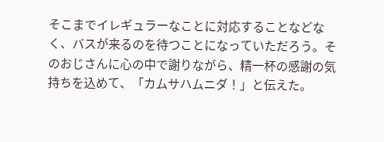そこまでイレギュラーなことに対応することなどなく、バスが来るのを待つことになっていただろう。そのおじさんに心の中で謝りながら、精一杯の感謝の気持ちを込めて、「カムサハムニダ！」と伝えた。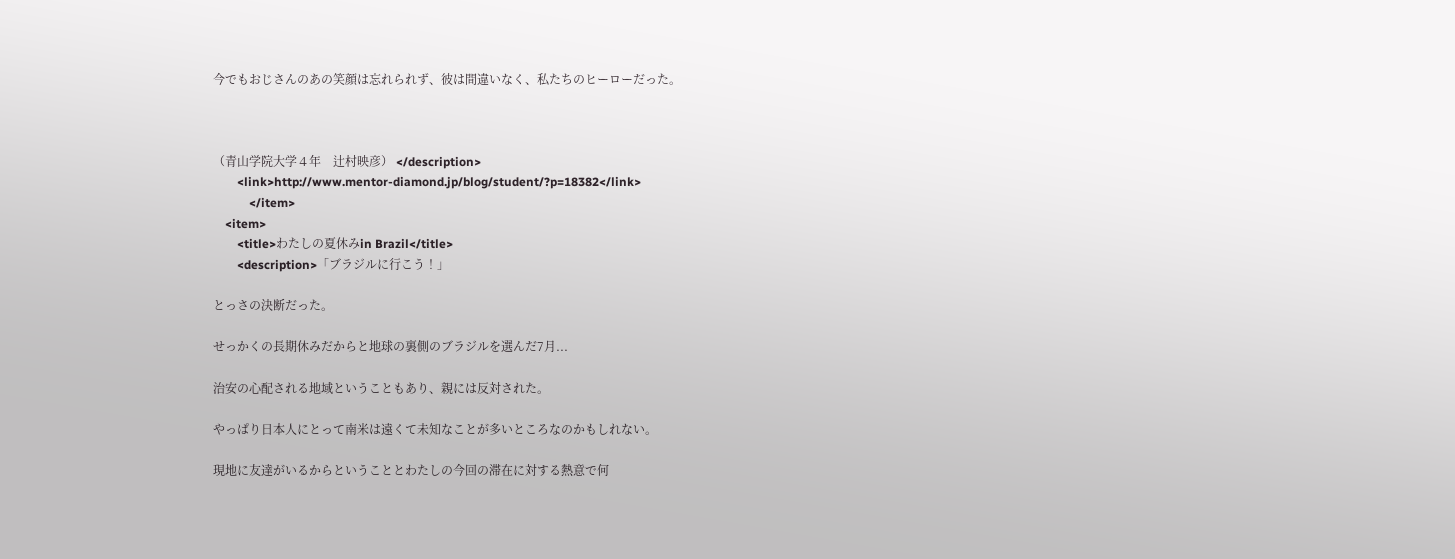今でもおじさんのあの笑顔は忘れられず、彼は間違いなく、私たちのヒーローだった。



（青山学院大学４年　辻村映彦） </description>
        <link>http://www.mentor-diamond.jp/blog/student/?p=18382</link>
            </item>
    <item>
        <title>わたしの夏休みin Brazil</title>
        <description>「ブラジルに行こう！」

とっさの決断だった。

せっかくの長期休みだからと地球の裏側のブラジルを選んだ7月...

治安の心配される地域ということもあり、親には反対された。

やっぱり日本人にとって南米は遠くて未知なことが多いところなのかもしれない。

現地に友達がいるからということとわたしの今回の滞在に対する熱意で何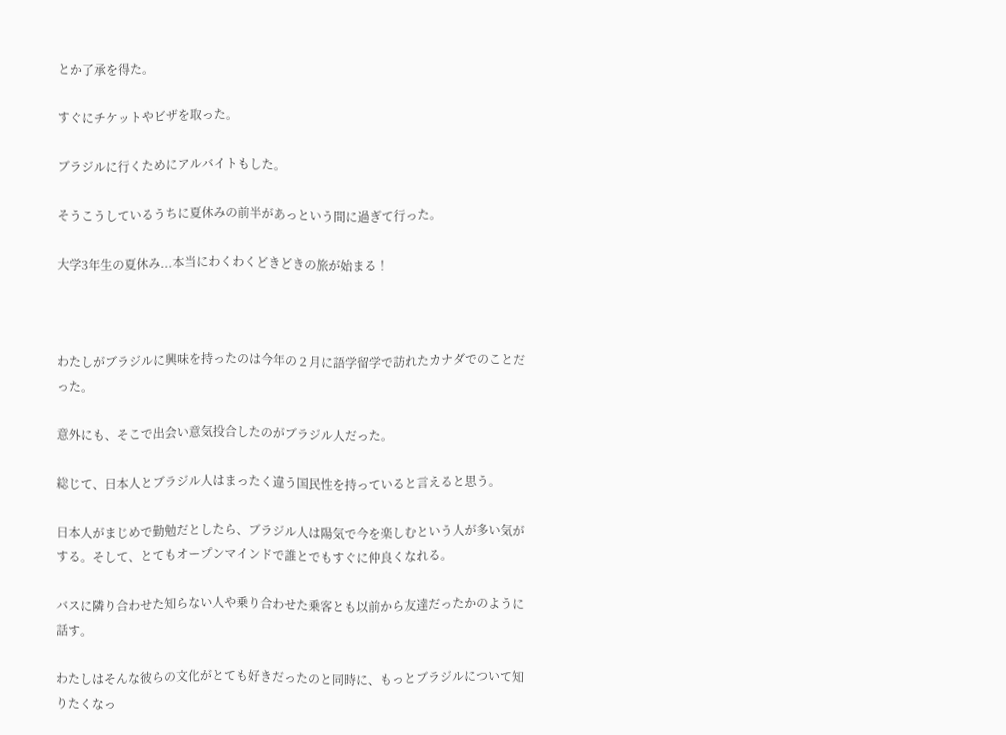とか了承を得た。

すぐにチケットやビザを取った。

ブラジルに行くためにアルバイトもした。

そうこうしているうちに夏休みの前半があっという間に過ぎて行った。

大学3年生の夏休み...本当にわくわくどきどきの旅が始まる！



わたしがブラジルに興味を持ったのは今年の２月に語学留学で訪れたカナダでのことだった。

意外にも、そこで出会い意気投合したのがブラジル人だった。

総じて、日本人とブラジル人はまったく違う国民性を持っていると言えると思う。

日本人がまじめで勤勉だとしたら、ブラジル人は陽気で今を楽しむという人が多い気がする。そして、とてもオープンマインドで誰とでもすぐに仲良くなれる。

バスに隣り合わせた知らない人や乗り合わせた乗客とも以前から友達だったかのように話す。

わたしはそんな彼らの文化がとても好きだったのと同時に、もっとブラジルについて知りたくなっ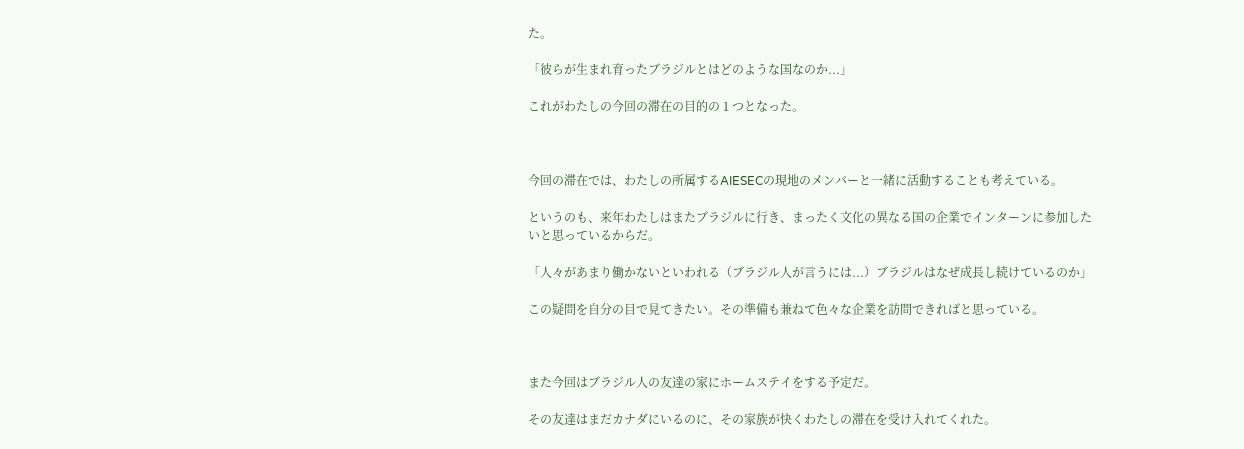た。

「彼らが生まれ育ったブラジルとはどのような国なのか...」

これがわたしの今回の滞在の目的の１つとなった。



今回の滞在では、わたしの所属するAIESECの現地のメンバーと一緒に活動することも考えている。

というのも、来年わたしはまたブラジルに行き、まったく文化の異なる国の企業でインターンに参加したいと思っているからだ。

「人々があまり働かないといわれる（ブラジル人が言うには...）ブラジルはなぜ成長し続けているのか」

この疑問を自分の目で見てきたい。その準備も兼ねて色々な企業を訪問できればと思っている。



また今回はブラジル人の友達の家にホームステイをする予定だ。

その友達はまだカナダにいるのに、その家族が快くわたしの滞在を受け入れてくれた。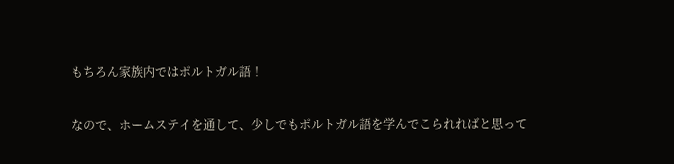もちろん家族内ではポルトガル語！

なので、ホームステイを通して、少しでもポルトガル語を学んでこられればと思って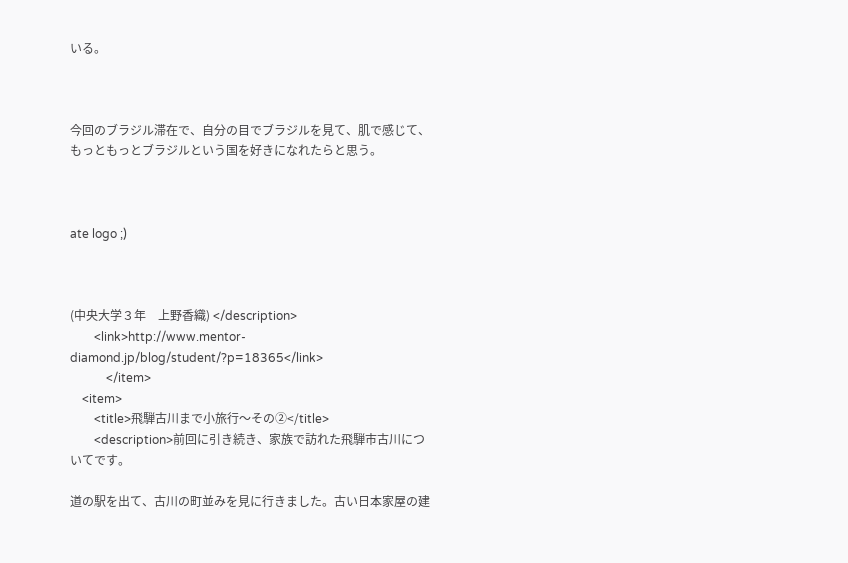いる。



今回のブラジル滞在で、自分の目でブラジルを見て、肌で感じて、もっともっとブラジルという国を好きになれたらと思う。



ate logo ;)



(中央大学３年　上野香織) </description>
        <link>http://www.mentor-diamond.jp/blog/student/?p=18365</link>
            </item>
    <item>
        <title>飛騨古川まで小旅行～その②</title>
        <description>前回に引き続き、家族で訪れた飛騨市古川についてです。

道の駅を出て、古川の町並みを見に行きました。古い日本家屋の建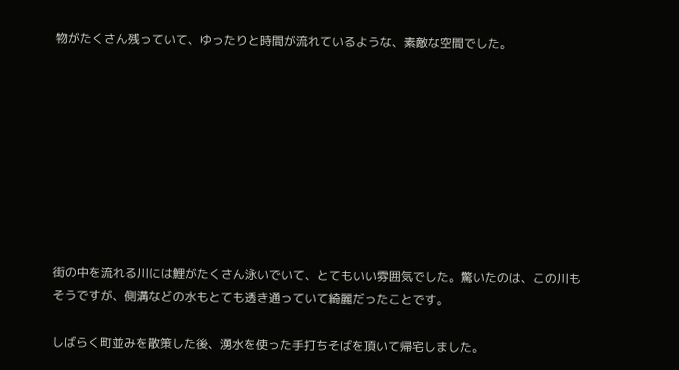物がたくさん残っていて、ゆったりと時間が流れているような、素敵な空間でした。









街の中を流れる川には鯉がたくさん泳いでいて、とてもいい雰囲気でした。驚いたのは、この川もそうですが、側溝などの水もとても透き通っていて綺麗だったことです。

しばらく町並みを散策した後、湧水を使った手打ちそばを頂いて帰宅しました。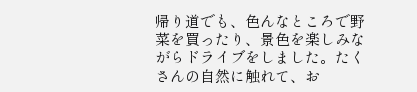帰り道でも、色んなところで野菜を買ったり、景色を楽しみながらドライブをしました。たくさんの自然に触れて、お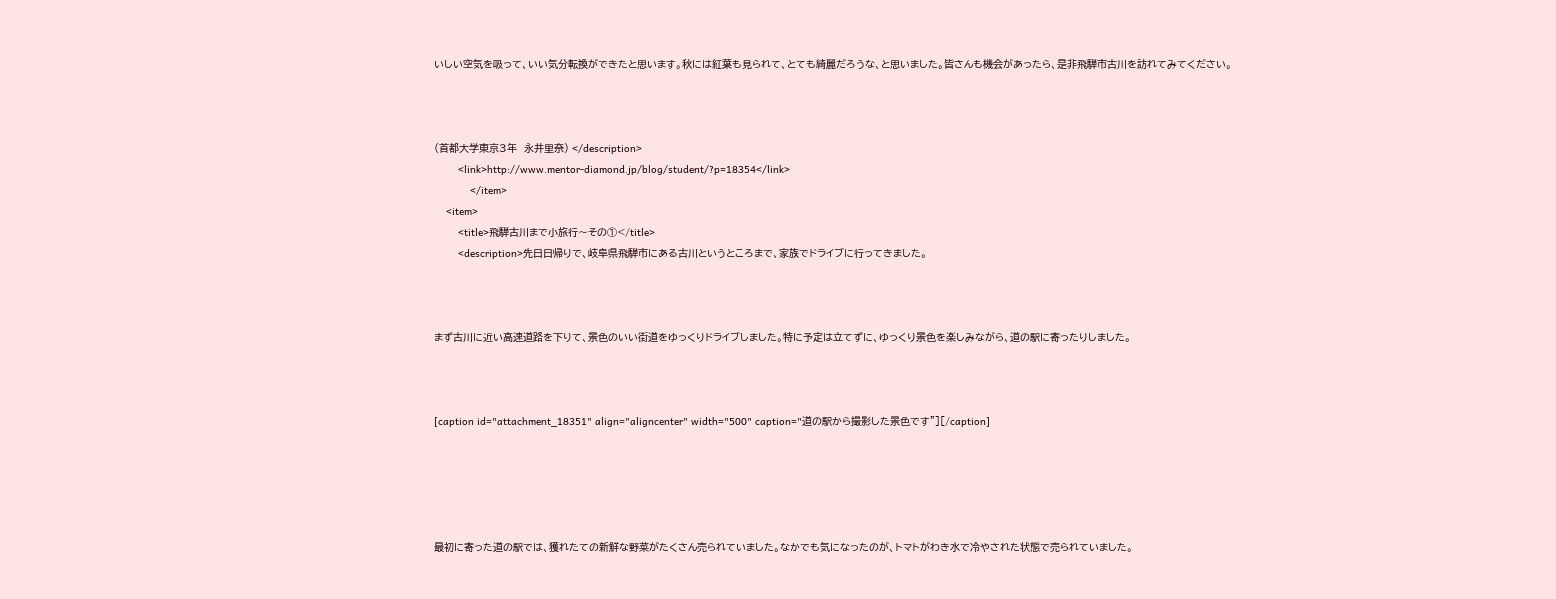いしい空気を吸って、いい気分転換ができたと思います。秋には紅葉も見られて、とても綺麗だろうな、と思いました。皆さんも機会があったら、是非飛騨市古川を訪れてみてください。



（首都大学東京３年　永井里奈） </description>
        <link>http://www.mentor-diamond.jp/blog/student/?p=18354</link>
            </item>
    <item>
        <title>飛騨古川まで小旅行～その①</title>
        <description>先日日帰りで、岐阜県飛騨市にある古川というところまで、家族でドライブに行ってきました。



まず古川に近い高速道路を下りて、景色のいい街道をゆっくりドライブしました。特に予定は立てずに、ゆっくり景色を楽しみながら、道の駅に寄ったりしました。



[caption id="attachment_18351" align="aligncenter" width="500" caption="道の駅から撮影した景色です"][/caption]





最初に寄った道の駅では、獲れたての新鮮な野菜がたくさん売られていました。なかでも気になったのが、トマトがわき水で冷やされた状態で売られていました。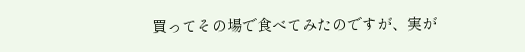買ってその場で食べてみたのですが、実が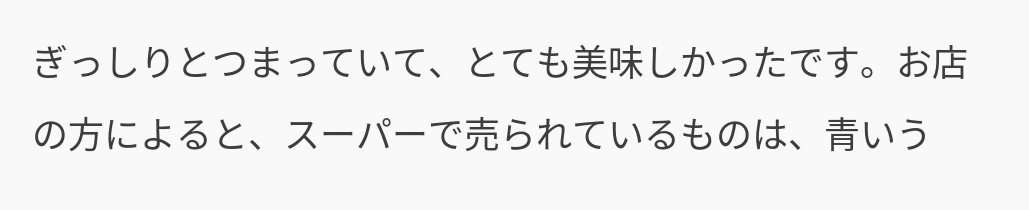ぎっしりとつまっていて、とても美味しかったです。お店の方によると、スーパーで売られているものは、青いう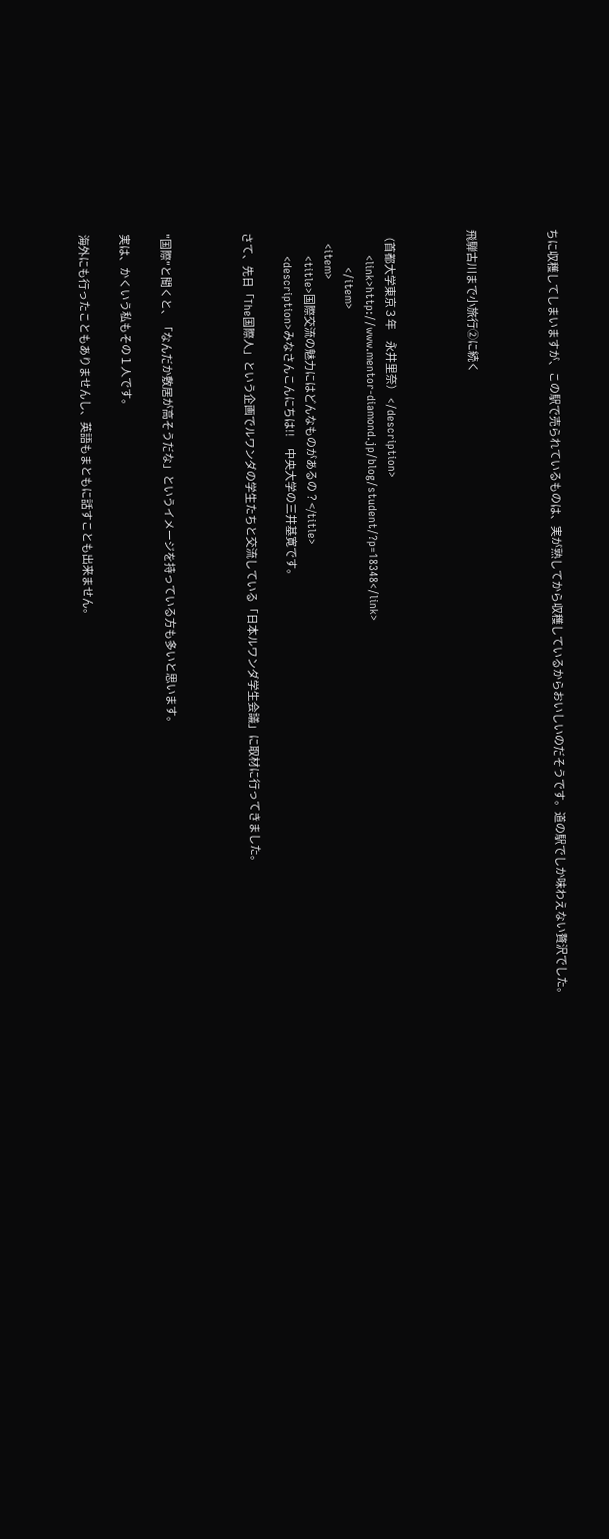ちに収穫してしまいますが、この駅で売られているものは、実が熟してから収穫しているからおいしいのだそうです。道の駅でしか味わえない贅沢でした。



飛騨古川まで小旅行②に続く



（首都大学東京３年　永井里奈） </description>
        <link>http://www.mentor-diamond.jp/blog/student/?p=18348</link>
            </item>
    <item>
        <title>国際交流の魅力にはどんなものがあるの？</title>
        <description>みなさんこんにちは!!　中央大学の三井基寛です。

さて、先日「The国際人」という企画でルワンダの学生たちと交流している「日本ルワンダ学生会議」に取材に行ってきました。



"国際"と聞くと、「なんだか敷居が高そうだな」というイメージを持っている方も多いと思います。

実は、かくいう私もその１人です。

海外にも行ったこともありませんし、英語もまともに話すことも出来ません。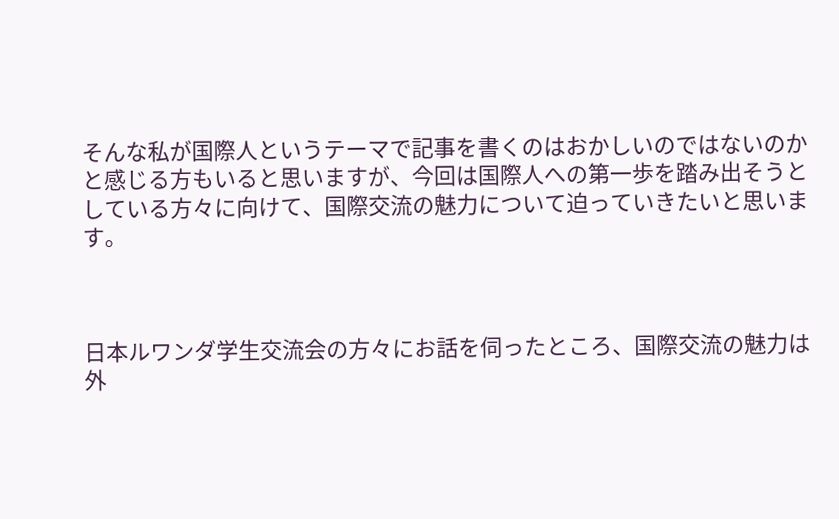そんな私が国際人というテーマで記事を書くのはおかしいのではないのかと感じる方もいると思いますが、今回は国際人への第一歩を踏み出そうとしている方々に向けて、国際交流の魅力について迫っていきたいと思います。



日本ルワンダ学生交流会の方々にお話を伺ったところ、国際交流の魅力は外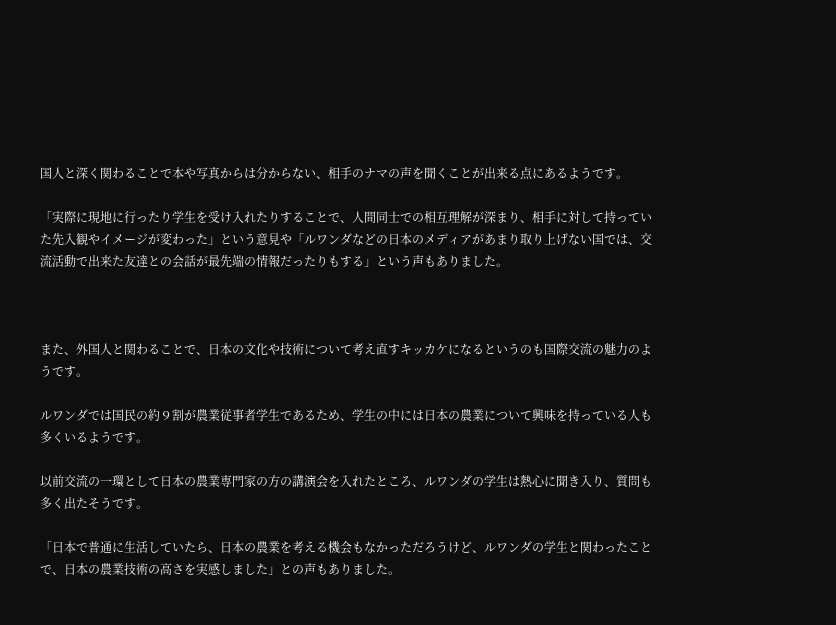国人と深く関わることで本や写真からは分からない、相手のナマの声を聞くことが出来る点にあるようです。

「実際に現地に行ったり学生を受け入れたりすることで、人間同士での相互理解が深まり、相手に対して持っていた先入観やイメージが変わった」という意見や「ルワンダなどの日本のメディアがあまり取り上げない国では、交流活動で出来た友達との会話が最先端の情報だったりもする」という声もありました。



また、外国人と関わることで、日本の文化や技術について考え直すキッカケになるというのも国際交流の魅力のようです。

ルワンダでは国民の約９割が農業従事者学生であるため、学生の中には日本の農業について興味を持っている人も多くいるようです。

以前交流の一環として日本の農業専門家の方の講演会を入れたところ、ルワンダの学生は熱心に聞き入り、質問も多く出たそうです。

「日本で普通に生活していたら、日本の農業を考える機会もなかっただろうけど、ルワンダの学生と関わったことで、日本の農業技術の高さを実感しました」との声もありました。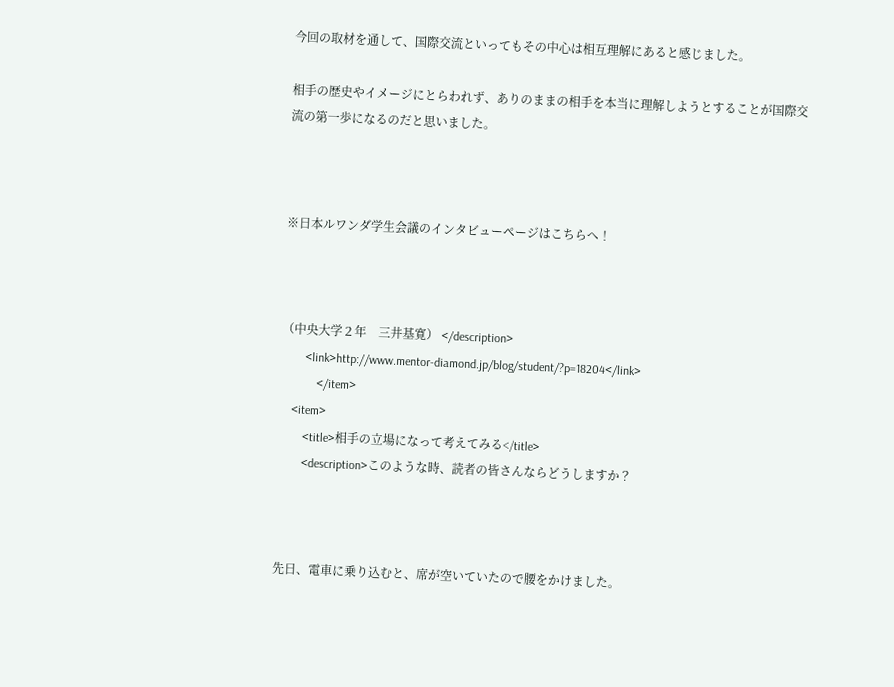今回の取材を通して、国際交流といってもその中心は相互理解にあると感じました。

相手の歴史やイメージにとらわれず、ありのままの相手を本当に理解しようとすることが国際交流の第一歩になるのだと思いました。



※日本ルワンダ学生会議のインタビューページはこちらへ！



（中央大学２年　三井基寛） </description>
        <link>http://www.mentor-diamond.jp/blog/student/?p=18204</link>
            </item>
    <item>
        <title>相手の立場になって考えてみる</title>
        <description>このような時、読者の皆さんならどうしますか？



先日、電車に乗り込むと、席が空いていたので腰をかけました。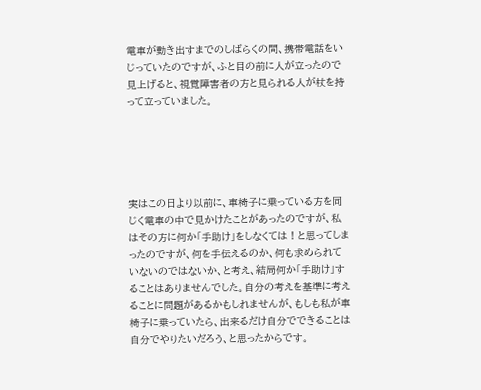電車が動き出すまでのしばらくの間、携帯電話をいじっていたのですが、ふと目の前に人が立ったので見上げると、視覚障害者の方と見られる人が杖を持って立っていました。





実はこの日より以前に、車椅子に乗っている方を同じく電車の中で見かけたことがあったのですが、私はその方に何か「手助け」をしなくては！と思ってしまったのですが、何を手伝えるのか、何も求められていないのではないか、と考え、結局何か「手助け」することはありませんでした。自分の考えを基準に考えることに問題があるかもしれませんが、もしも私が車椅子に乗っていたら、出来るだけ自分でできることは自分でやりたいだろう、と思ったからです。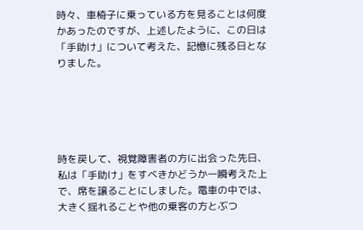時々、車椅子に乗っている方を見ることは何度かあったのですが、上述したように、この日は「手助け」について考えた、記憶に残る日となりました。





時を戻して、視覚障害者の方に出会った先日、私は「手助け」をすべきかどうか一瞬考えた上で、席を譲ることにしました。電車の中では、大きく揺れることや他の乗客の方とぶつ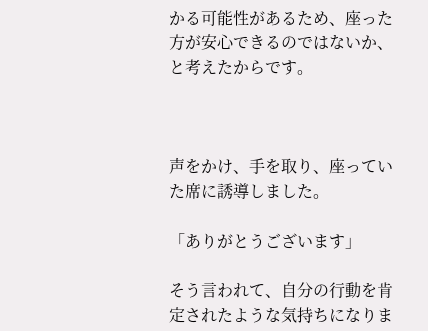かる可能性があるため、座った方が安心できるのではないか、と考えたからです。



声をかけ、手を取り、座っていた席に誘導しました。

「ありがとうございます」

そう言われて、自分の行動を肯定されたような気持ちになりま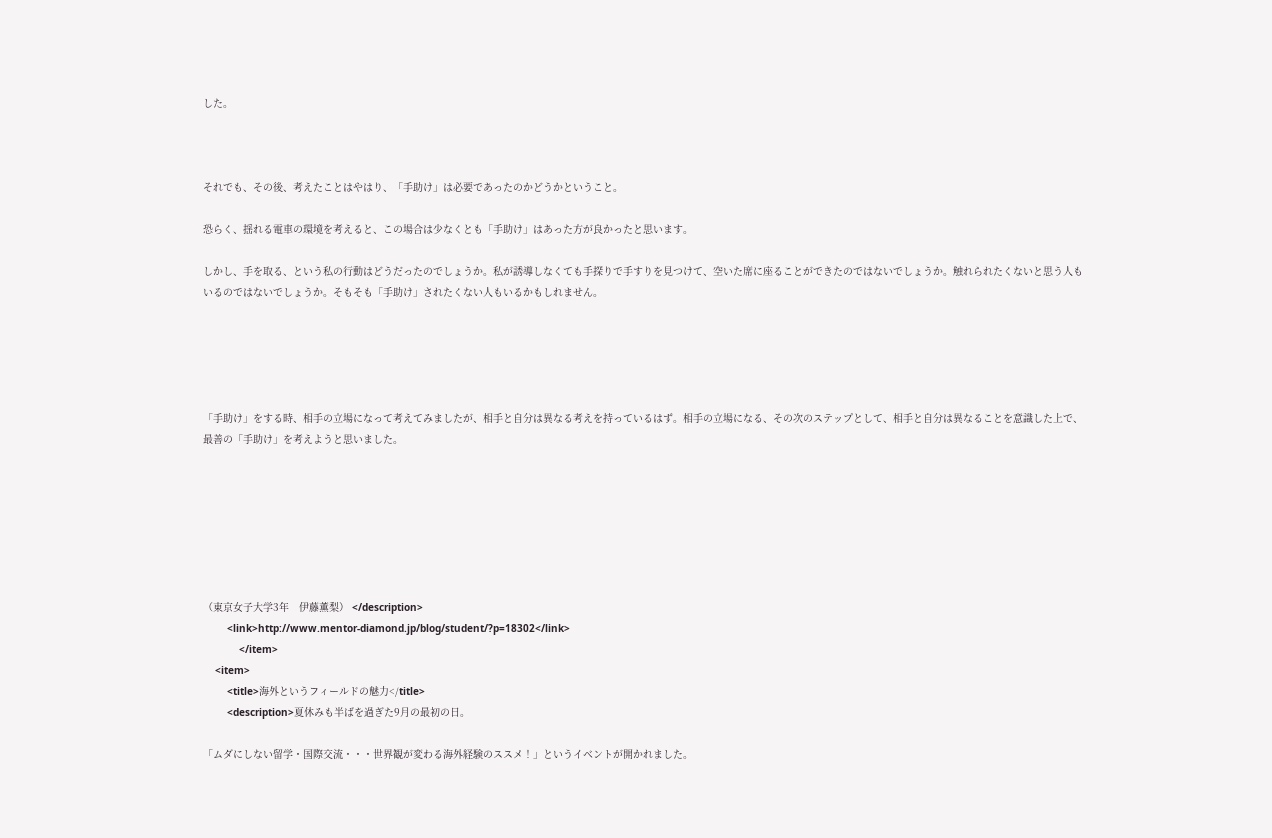した。



それでも、その後、考えたことはやはり、「手助け」は必要であったのかどうかということ。

恐らく、揺れる電車の環境を考えると、この場合は少なくとも「手助け」はあった方が良かったと思います。

しかし、手を取る、という私の行動はどうだったのでしょうか。私が誘導しなくても手探りで手すりを見つけて、空いた席に座ることができたのではないでしょうか。触れられたくないと思う人もいるのではないでしょうか。そもそも「手助け」されたくない人もいるかもしれません。





「手助け」をする時、相手の立場になって考えてみましたが、相手と自分は異なる考えを持っているはず。相手の立場になる、その次のステップとして、相手と自分は異なることを意識した上で、最善の「手助け」を考えようと思いました。







（東京女子大学3年　伊藤薫梨） </description>
        <link>http://www.mentor-diamond.jp/blog/student/?p=18302</link>
            </item>
    <item>
        <title>海外というフィールドの魅力</title>
        <description>夏休みも半ばを過ぎた9月の最初の日。

「ムダにしない留学・国際交流・・・世界観が変わる海外経験のススメ！」というイベントが開かれました。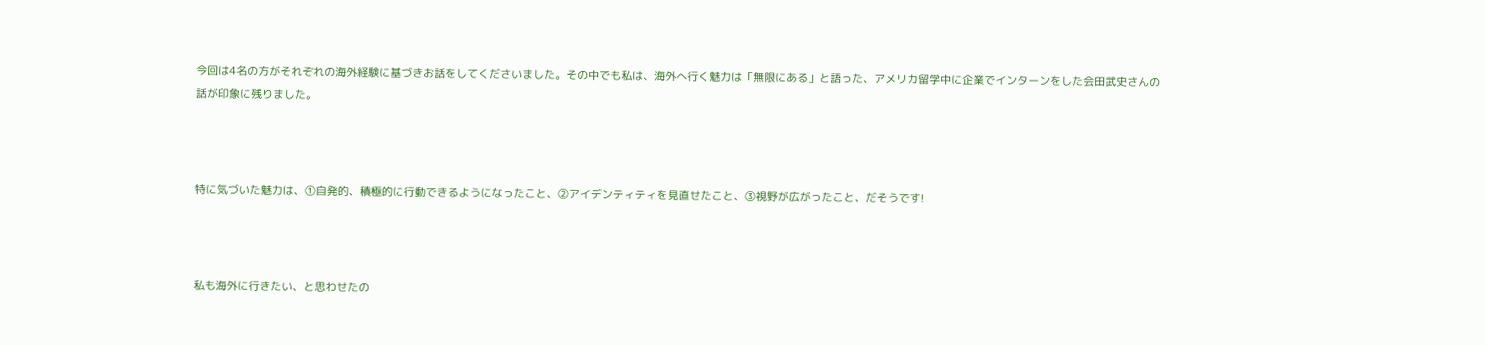今回は4名の方がそれぞれの海外経験に基づきお話をしてくださいました。その中でも私は、海外へ行く魅力は「無限にある」と語った、アメリカ留学中に企業でインターンをした会田武史さんの話が印象に残りました。



特に気づいた魅力は、①自発的、積極的に行動できるようになったこと、②アイデンティティを見直せたこと、③視野が広がったこと、だそうです!



私も海外に行きたい、と思わせたの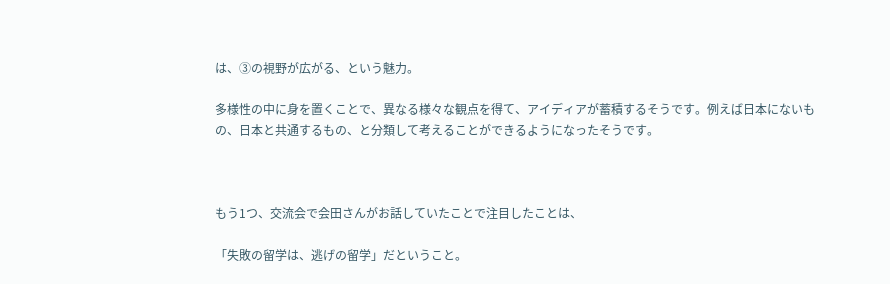は、③の視野が広がる、という魅力。

多様性の中に身を置くことで、異なる様々な観点を得て、アイディアが蓄積するそうです。例えば日本にないもの、日本と共通するもの、と分類して考えることができるようになったそうです。



もう1つ、交流会で会田さんがお話していたことで注目したことは、

「失敗の留学は、逃げの留学」だということ。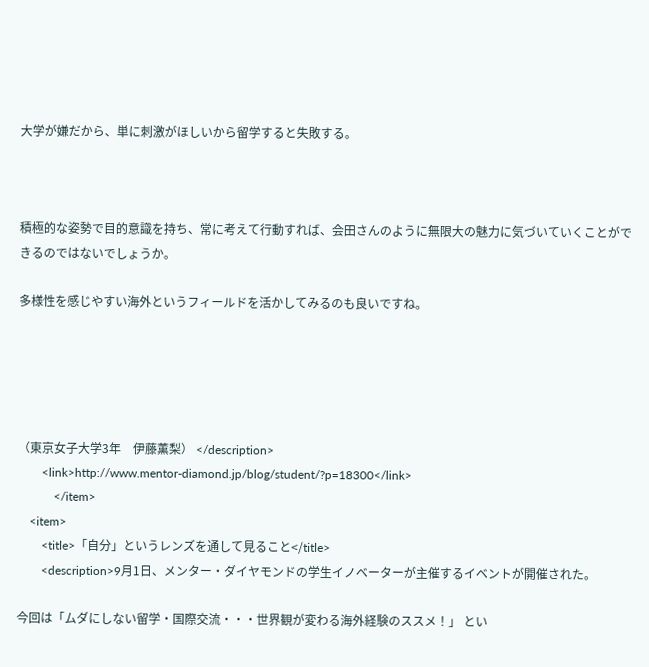大学が嫌だから、単に刺激がほしいから留学すると失敗する。



積極的な姿勢で目的意識を持ち、常に考えて行動すれば、会田さんのように無限大の魅力に気づいていくことができるのではないでしょうか。

多様性を感じやすい海外というフィールドを活かしてみるのも良いですね。





（東京女子大学3年　伊藤薫梨） </description>
        <link>http://www.mentor-diamond.jp/blog/student/?p=18300</link>
            </item>
    <item>
        <title>「自分」というレンズを通して見ること</title>
        <description>9月1日、メンター・ダイヤモンドの学生イノベーターが主催するイベントが開催された。

今回は「ムダにしない留学・国際交流・・・世界観が変わる海外経験のススメ！」 とい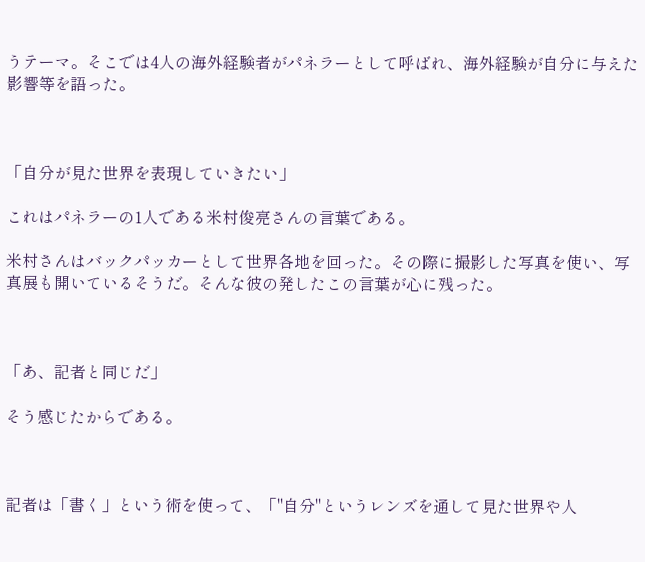うテーマ。そこでは4人の海外経験者がパネラーとして呼ばれ、海外経験が自分に与えた影響等を語った。



「自分が見た世界を表現していきたい」

これはパネラーの1人である米村俊亮さんの言葉である。

米村さんはバックパッカーとして世界各地を回った。その際に撮影した写真を使い、写真展も開いているそうだ。そんな彼の発したこの言葉が心に残った。



「あ、記者と同じだ」

そう感じたからである。



記者は「書く」という術を使って、「"自分"というレンズを通して見た世界や人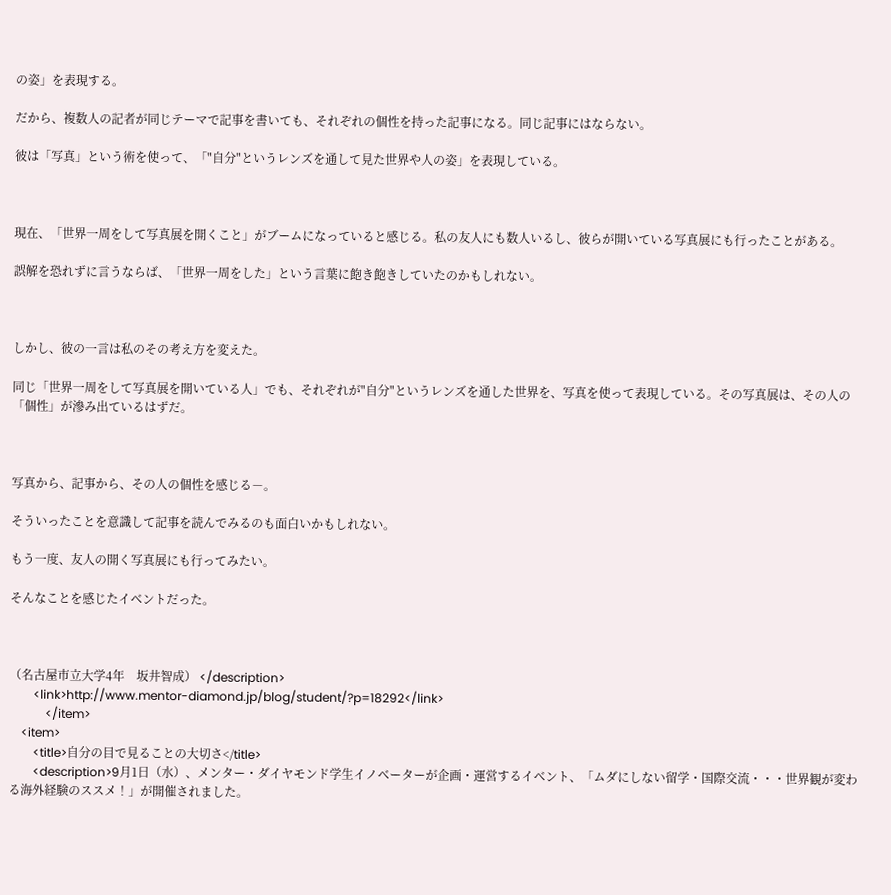の姿」を表現する。

だから、複数人の記者が同じテーマで記事を書いても、それぞれの個性を持った記事になる。同じ記事にはならない。

彼は「写真」という術を使って、「"自分"というレンズを通して見た世界や人の姿」を表現している。



現在、「世界一周をして写真展を開くこと」がブームになっていると感じる。私の友人にも数人いるし、彼らが開いている写真展にも行ったことがある。

誤解を恐れずに言うならば、「世界一周をした」という言葉に飽き飽きしていたのかもしれない。



しかし、彼の一言は私のその考え方を変えた。

同じ「世界一周をして写真展を開いている人」でも、それぞれが"自分"というレンズを通した世界を、写真を使って表現している。その写真展は、その人の「個性」が滲み出ているはずだ。



写真から、記事から、その人の個性を感じる－。

そういったことを意識して記事を読んでみるのも面白いかもしれない。

もう一度、友人の開く写真展にも行ってみたい。

そんなことを感じたイベントだった。



（名古屋市立大学4年　坂井智成） </description>
        <link>http://www.mentor-diamond.jp/blog/student/?p=18292</link>
            </item>
    <item>
        <title>自分の目で見ることの大切さ</title>
        <description>9月1日（水）、メンター・ダイヤモンド学生イノベーターが企画・運営するイベント、「ムダにしない留学・国際交流・・・世界観が変わる海外経験のススメ！」が開催されました。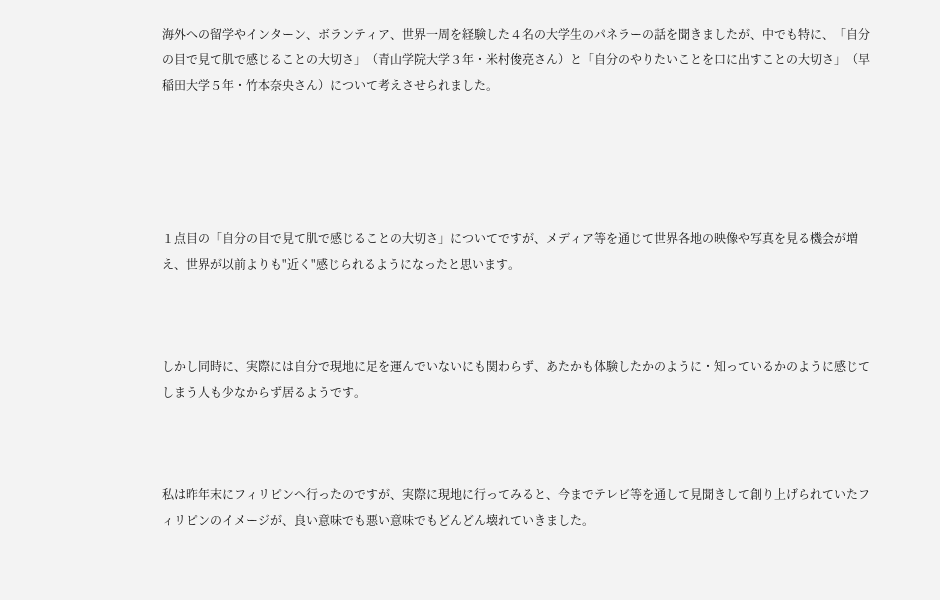海外への留学やインターン、ボランティア、世界一周を経験した４名の大学生のパネラーの話を聞きましたが、中でも特に、「自分の目で見て肌で感じることの大切さ」（青山学院大学３年・米村俊亮さん）と「自分のやりたいことを口に出すことの大切さ」（早稲田大学５年・竹本奈央さん）について考えさせられました。





１点目の「自分の目で見て肌で感じることの大切さ」についてですが、メディア等を通じて世界各地の映像や写真を見る機会が増え、世界が以前よりも"近く"感じられるようになったと思います。



しかし同時に、実際には自分で現地に足を運んでいないにも関わらず、あたかも体験したかのように・知っているかのように感じてしまう人も少なからず居るようです。



私は昨年末にフィリピンへ行ったのですが、実際に現地に行ってみると、今までテレビ等を通して見聞きして創り上げられていたフィリピンのイメージが、良い意味でも悪い意味でもどんどん壊れていきました。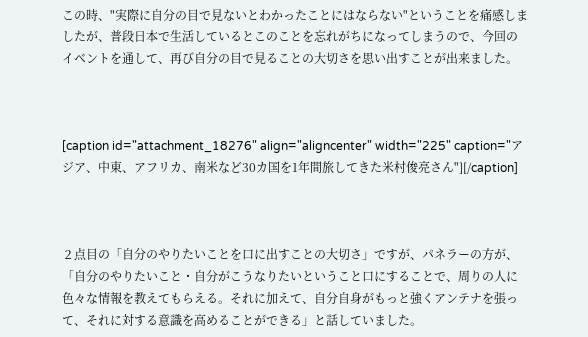この時、"実際に自分の目で見ないとわかったことにはならない"ということを痛感しましたが、普段日本で生活しているとこのことを忘れがちになってしまうので、今回のイベントを通して、再び自分の目で見ることの大切さを思い出すことが出来ました。



[caption id="attachment_18276" align="aligncenter" width="225" caption="アジア、中東、アフリカ、南米など30カ国を1年間旅してきた米村俊亮さん"][/caption]



２点目の「自分のやりたいことを口に出すことの大切さ」ですが、パネラーの方が、「自分のやりたいこと・自分がこうなりたいということ口にすることで、周りの人に色々な情報を教えてもらえる。それに加えて、自分自身がもっと強くアンテナを張って、それに対する意識を高めることができる」と話していました。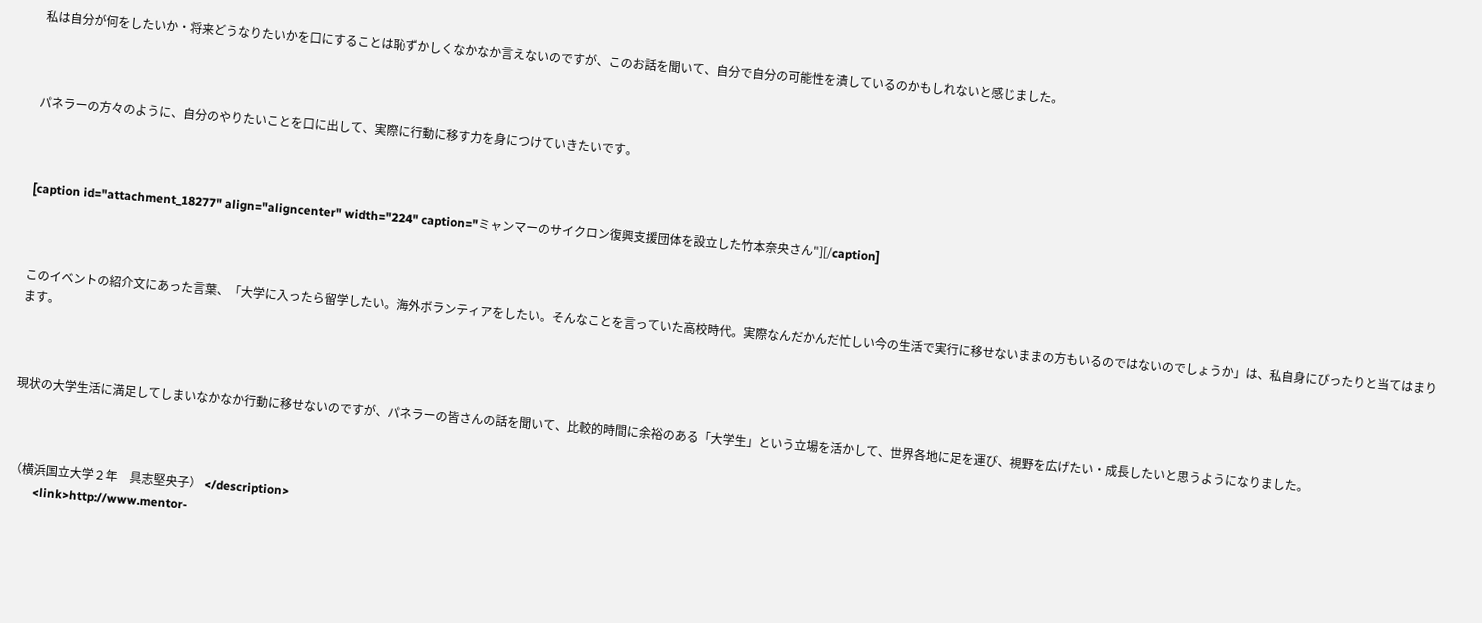私は自分が何をしたいか・将来どうなりたいかを口にすることは恥ずかしくなかなか言えないのですが、このお話を聞いて、自分で自分の可能性を潰しているのかもしれないと感じました。



パネラーの方々のように、自分のやりたいことを口に出して、実際に行動に移す力を身につけていきたいです。



[caption id="attachment_18277" align="aligncenter" width="224" caption="ミャンマーのサイクロン復興支援団体を設立した竹本奈央さん"][/caption]



このイベントの紹介文にあった言葉、「大学に入ったら留学したい。海外ボランティアをしたい。そんなことを言っていた高校時代。実際なんだかんだ忙しい今の生活で実行に移せないままの方もいるのではないのでしょうか」は、私自身にぴったりと当てはまります。



現状の大学生活に満足してしまいなかなか行動に移せないのですが、パネラーの皆さんの話を聞いて、比較的時間に余裕のある「大学生」という立場を活かして、世界各地に足を運び、視野を広げたい・成長したいと思うようになりました。



（横浜国立大学２年　具志堅央子） </description>
        <link>http://www.mentor-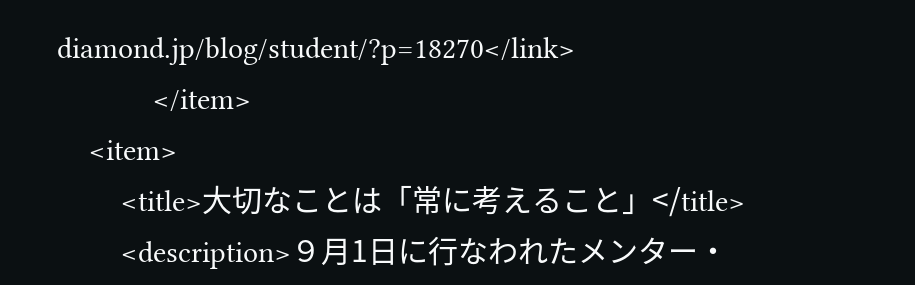diamond.jp/blog/student/?p=18270</link>
            </item>
    <item>
        <title>大切なことは「常に考えること」</title>
        <description>９月1日に行なわれたメンター・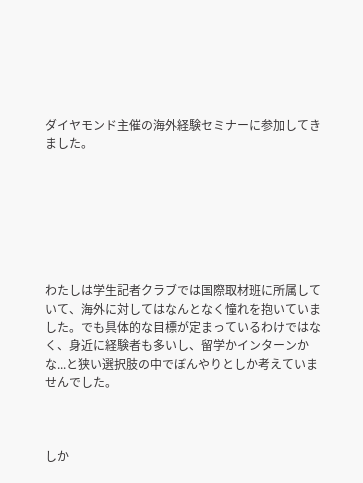ダイヤモンド主催の海外経験セミナーに参加してきました。







わたしは学生記者クラブでは国際取材班に所属していて、海外に対してはなんとなく憧れを抱いていました。でも具体的な目標が定まっているわけではなく、身近に経験者も多いし、留学かインターンかな...と狭い選択肢の中でぼんやりとしか考えていませんでした。



しか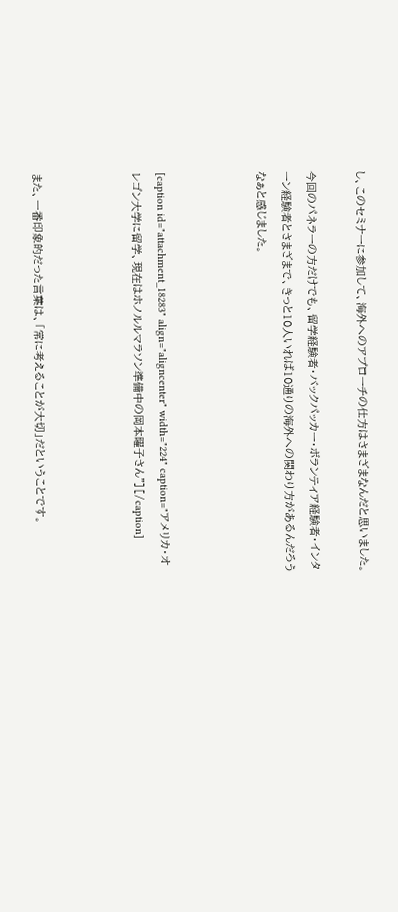し、このセミナーに参加して、海外へのアプローチの仕方はさまざまなんだと思いました。

今回のパネラーの方だけでも、留学経験者・バックパッカー・ボランティア経験者・インターン経験者とさまざまで、きっと10人いれば10通りの海外への関わり方があるんだろうなぁと感じました。



[caption id="attachment_18283" align="aligncenter" width="224" caption="アメリカ・オレゴン大学に留学、現在はホノルルマラソン準備中の岡本曜子さん"][/caption]



また、一番印象的だった言葉は、「常に考えることが大切」だということです。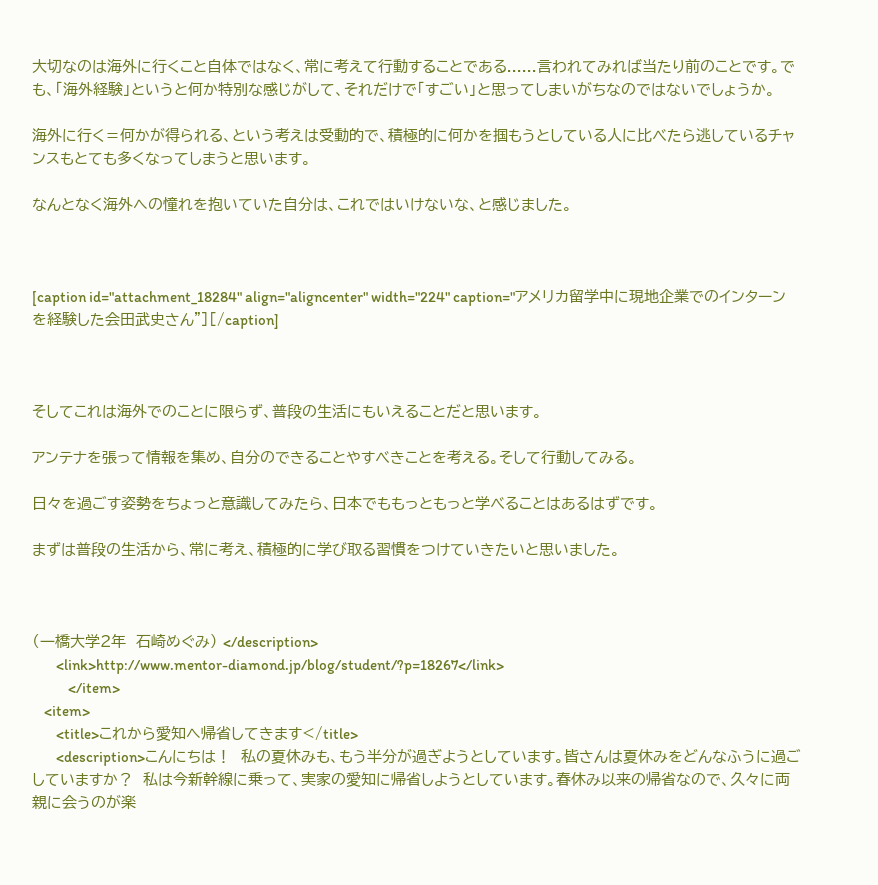大切なのは海外に行くこと自体ではなく、常に考えて行動することである......言われてみれば当たり前のことです。でも、「海外経験」というと何か特別な感じがして、それだけで「すごい」と思ってしまいがちなのではないでしょうか。

海外に行く＝何かが得られる、という考えは受動的で、積極的に何かを掴もうとしている人に比べたら逃しているチャンスもとても多くなってしまうと思います。

なんとなく海外への憧れを抱いていた自分は、これではいけないな、と感じました。



[caption id="attachment_18284" align="aligncenter" width="224" caption="アメリカ留学中に現地企業でのインターンを経験した会田武史さん"][/caption]



そしてこれは海外でのことに限らず、普段の生活にもいえることだと思います。

アンテナを張って情報を集め、自分のできることやすべきことを考える。そして行動してみる。

日々を過ごす姿勢をちょっと意識してみたら、日本でももっともっと学べることはあるはずです。

まずは普段の生活から、常に考え、積極的に学び取る習慣をつけていきたいと思いました。



（一橋大学2年　石崎めぐみ） </description>
        <link>http://www.mentor-diamond.jp/blog/student/?p=18267</link>
            </item>
    <item>
        <title>これから愛知へ帰省してきます</title>
        <description>こんにちは！　私の夏休みも、もう半分が過ぎようとしています。皆さんは夏休みをどんなふうに過ごしていますか？　私は今新幹線に乗って、実家の愛知に帰省しようとしています。春休み以来の帰省なので、久々に両親に会うのが楽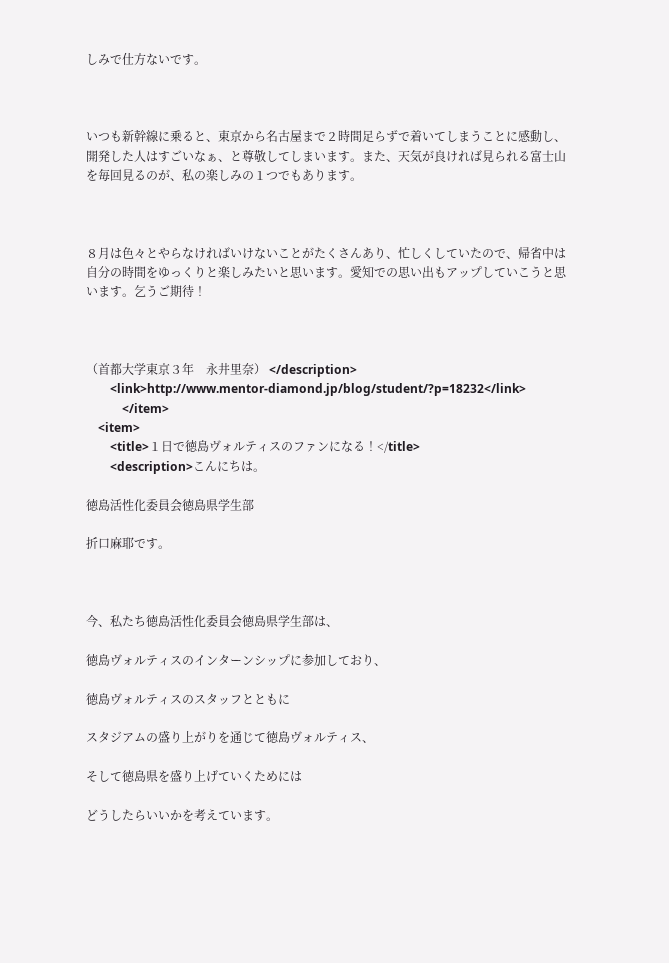しみで仕方ないです。



いつも新幹線に乗ると、東京から名古屋まで２時間足らずで着いてしまうことに感動し、開発した人はすごいなぁ、と尊敬してしまいます。また、天気が良ければ見られる富士山を毎回見るのが、私の楽しみの１つでもあります。



８月は色々とやらなければいけないことがたくさんあり、忙しくしていたので、帰省中は自分の時間をゆっくりと楽しみたいと思います。愛知での思い出もアップしていこうと思います。乞うご期待！



（首都大学東京３年　永井里奈） </description>
        <link>http://www.mentor-diamond.jp/blog/student/?p=18232</link>
            </item>
    <item>
        <title>１日で徳島ヴォルティスのファンになる！</title>
        <description>こんにちは。

徳島活性化委員会徳島県学生部

折口麻耶です。



今、私たち徳島活性化委員会徳島県学生部は、

徳島ヴォルティスのインターンシップに参加しており、

徳島ヴォルティスのスタッフとともに

スタジアムの盛り上がりを通じて徳島ヴォルティス、

そして徳島県を盛り上げていくためには

どうしたらいいかを考えています。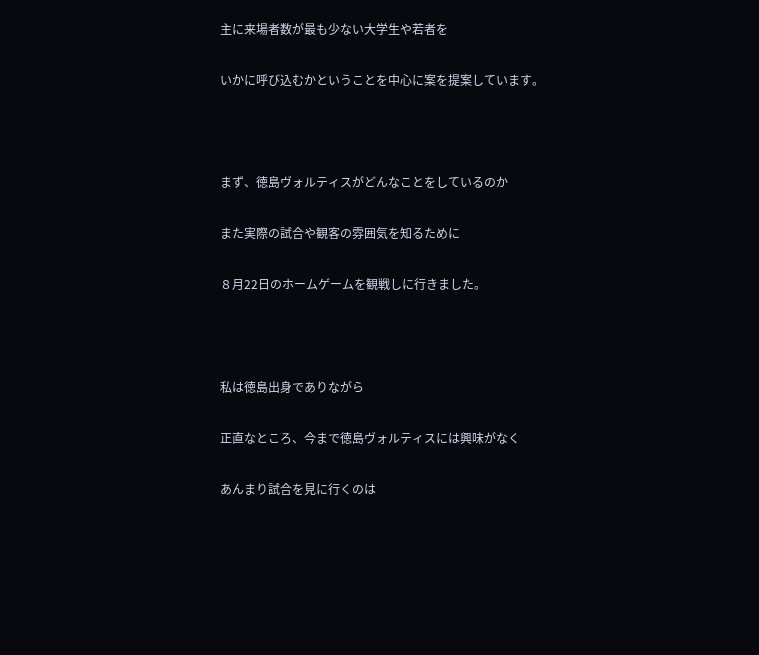主に来場者数が最も少ない大学生や若者を

いかに呼び込むかということを中心に案を提案しています。



まず、徳島ヴォルティスがどんなことをしているのか

また実際の試合や観客の雰囲気を知るために

８月22日のホームゲームを観戦しに行きました。



私は徳島出身でありながら

正直なところ、今まで徳島ヴォルティスには興味がなく

あんまり試合を見に行くのは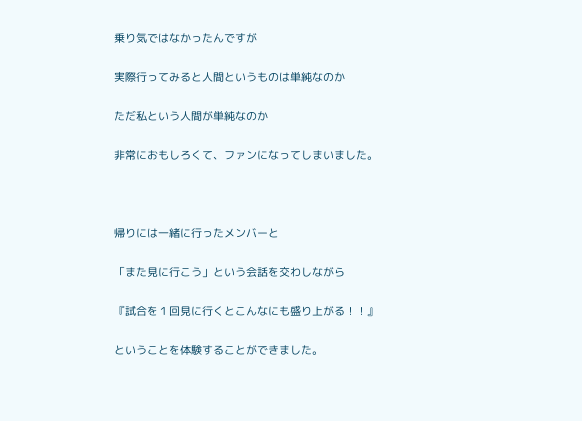乗り気ではなかったんですが

実際行ってみると人間というものは単純なのか

ただ私という人間が単純なのか

非常におもしろくて、ファンになってしまいました。



帰りには一緒に行ったメンバーと

「また見に行こう」という会話を交わしながら

『試合を１回見に行くとこんなにも盛り上がる！！』

ということを体験することができました。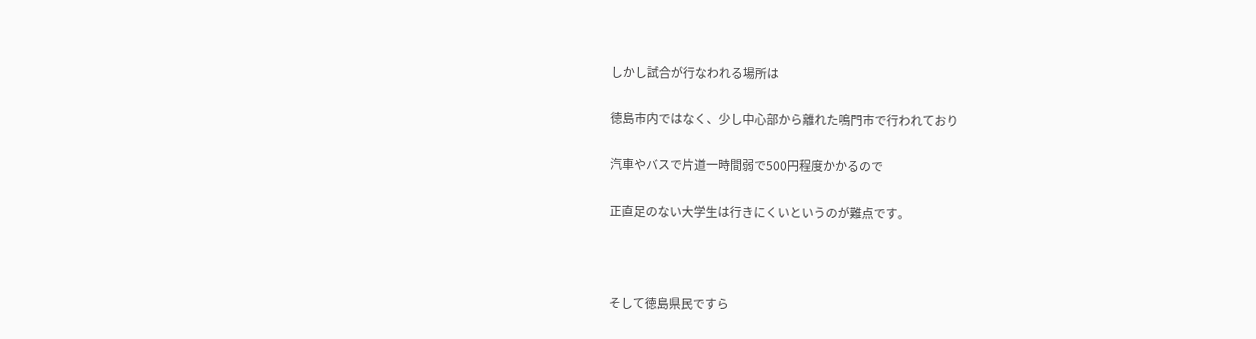しかし試合が行なわれる場所は

徳島市内ではなく、少し中心部から離れた鳴門市で行われており

汽車やバスで片道一時間弱で500円程度かかるので

正直足のない大学生は行きにくいというのが難点です。



そして徳島県民ですら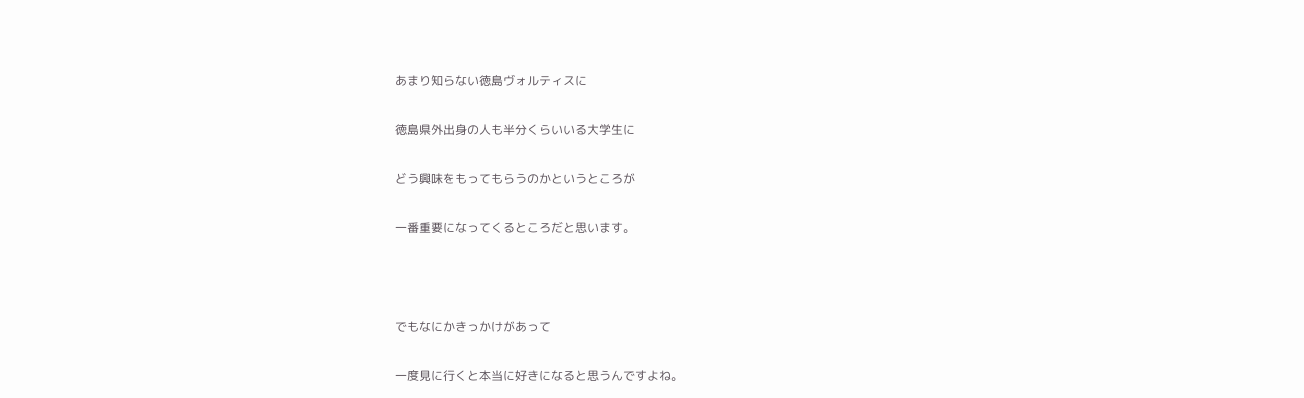あまり知らない徳島ヴォルティスに

徳島県外出身の人も半分くらいいる大学生に

どう興味をもってもらうのかというところが

一番重要になってくるところだと思います。



でもなにかきっかけがあって

一度見に行くと本当に好きになると思うんですよね。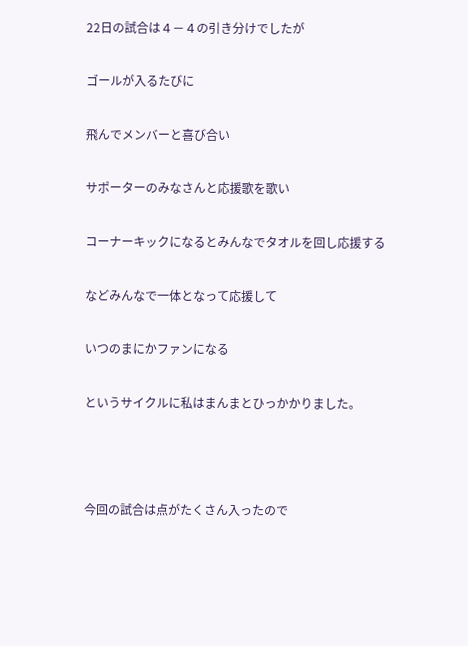22日の試合は４－４の引き分けでしたが

ゴールが入るたびに

飛んでメンバーと喜び合い

サポーターのみなさんと応援歌を歌い

コーナーキックになるとみんなでタオルを回し応援する

などみんなで一体となって応援して

いつのまにかファンになる

というサイクルに私はまんまとひっかかりました。



今回の試合は点がたくさん入ったので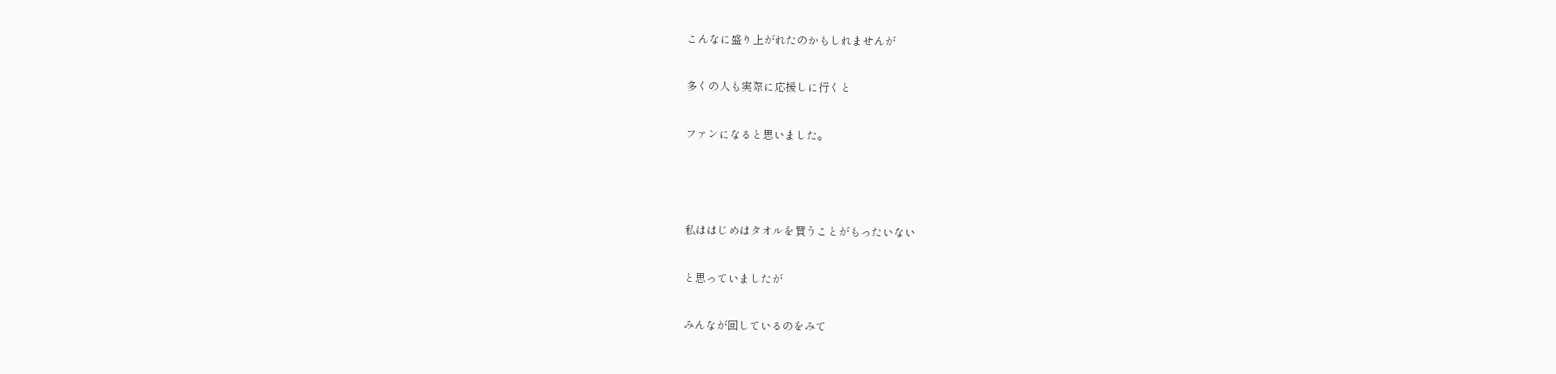こんなに盛り上がれたのかもしれませんが

多くの人も実際に応援しに行くと

ファンになると思いました。



私ははじめはタオルを買うことがもったいない

と思っていましたが

みんなが回しているのをみて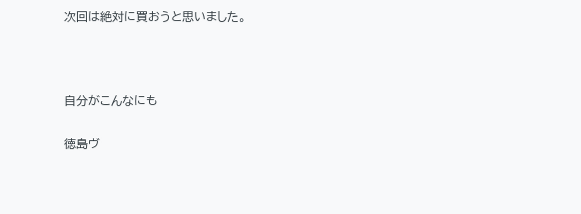次回は絶対に買おうと思いました。



自分がこんなにも

徳島ヴ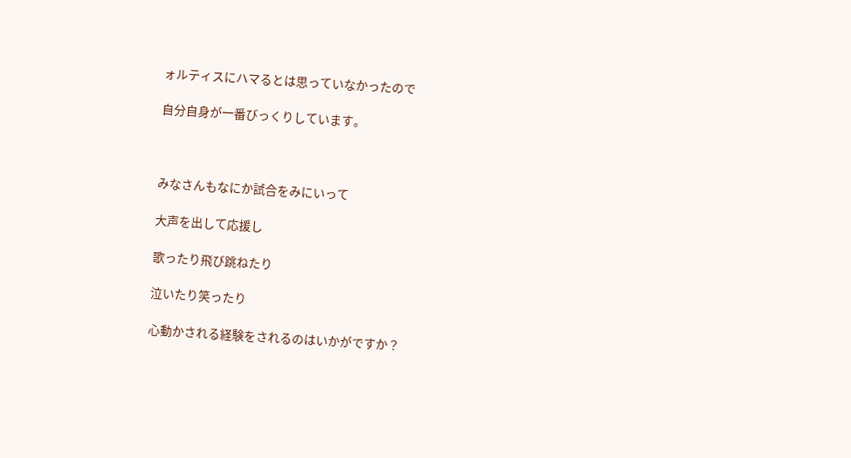ォルティスにハマるとは思っていなかったので

自分自身が一番びっくりしています。



みなさんもなにか試合をみにいって

大声を出して応援し

歌ったり飛び跳ねたり

泣いたり笑ったり

心動かされる経験をされるのはいかがですか？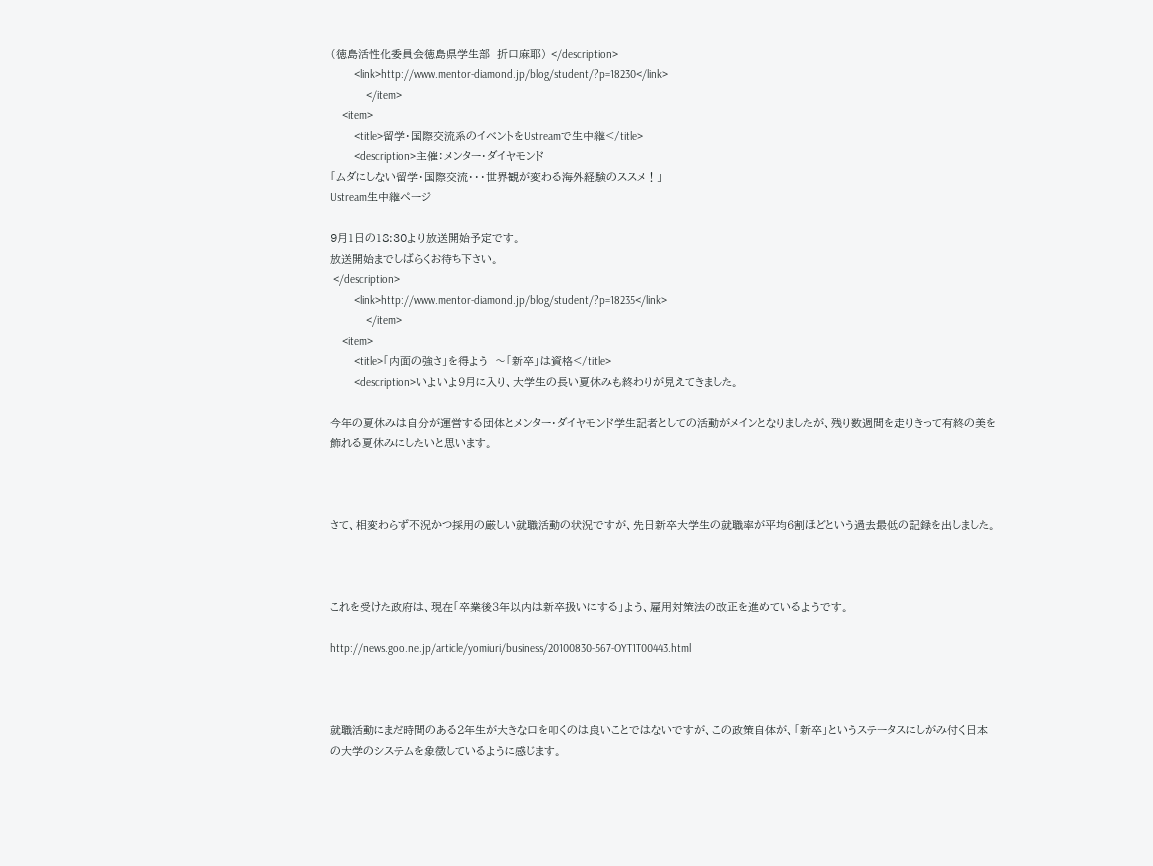（徳島活性化委員会徳島県学生部　折口麻耶） </description>
        <link>http://www.mentor-diamond.jp/blog/student/?p=18230</link>
            </item>
    <item>
        <title>留学・国際交流系のイベントをUstreamで生中継</title>
        <description>主催：メンター・ダイヤモンド
「ムダにしない留学・国際交流・・・世界観が変わる海外経験のススメ！」
Ustream生中継ページ

9月1日の18:30より放送開始予定です。
放送開始までしばらくお待ち下さい。
 </description>
        <link>http://www.mentor-diamond.jp/blog/student/?p=18235</link>
            </item>
    <item>
        <title>「内面の強さ」を得よう　～「新卒」は資格</title>
        <description>いよいよ９月に入り、大学生の長い夏休みも終わりが見えてきました。

今年の夏休みは自分が運営する団体とメンター・ダイヤモンド学生記者としての活動がメインとなりましたが、残り数週間を走りきって有終の美を飾れる夏休みにしたいと思います。



さて、相変わらず不況かつ採用の厳しい就職活動の状況ですが、先日新卒大学生の就職率が平均６割ほどという過去最低の記録を出しました。



これを受けた政府は、現在「卒業後３年以内は新卒扱いにする」よう、雇用対策法の改正を進めているようです。

http://news.goo.ne.jp/article/yomiuri/business/20100830-567-OYT1T00443.html



就職活動にまだ時間のある２年生が大きな口を叩くのは良いことではないですが、この政策自体が、「新卒」というステータスにしがみ付く日本の大学のシステムを象徴しているように感じます。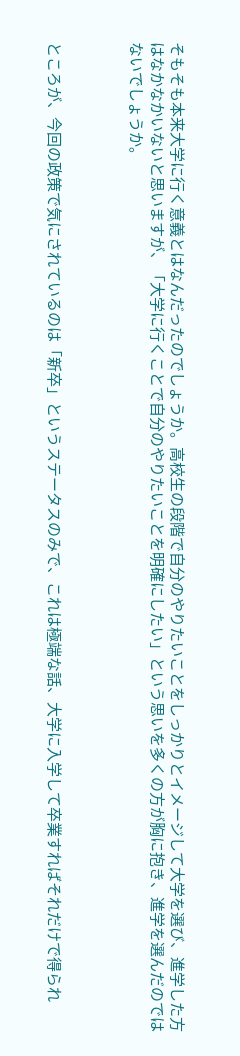そもそも本来大学に行く意義とはなんだったのでしょうか。高校生の段階で自分のやりたいことをしっかりとイメージして大学を選び、進学した方はなかなかいないと思いますが、「大学に行くことで自分のやりたいことを明確にしたい」という思いを多くの方が胸に抱き、進学を選んだのではないでしょうか。



ところが、今回の政策で気にされているのは「新卒」というステータスのみで、これは極端な話、大学に入学して卒業すればそれだけで得られ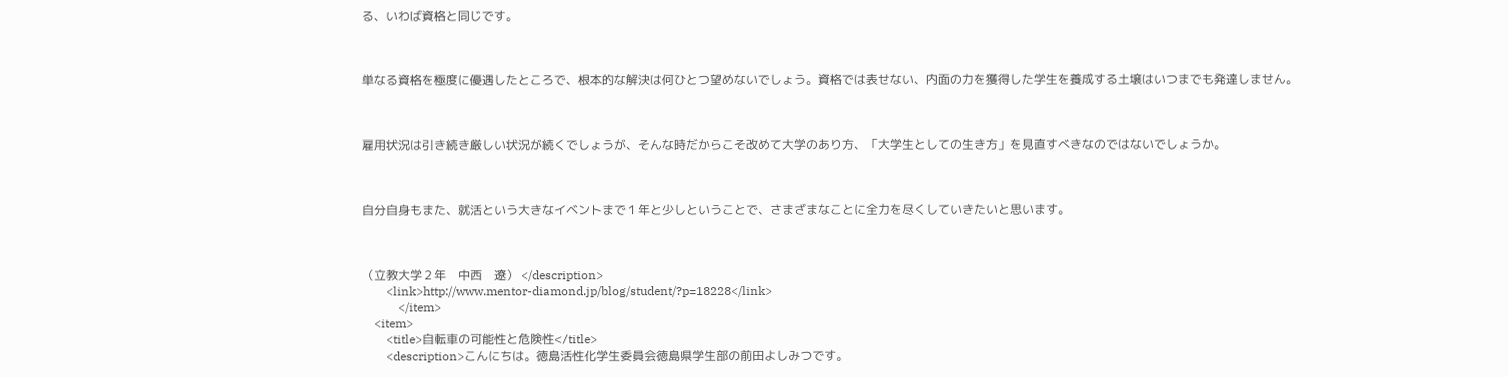る、いわば資格と同じです。



単なる資格を極度に優遇したところで、根本的な解決は何ひとつ望めないでしょう。資格では表せない、内面の力を獲得した学生を養成する土壌はいつまでも発達しません。



雇用状況は引き続き厳しい状況が続くでしょうが、そんな時だからこそ改めて大学のあり方、「大学生としての生き方」を見直すべきなのではないでしょうか。



自分自身もまた、就活という大きなイベントまで１年と少しということで、さまざまなことに全力を尽くしていきたいと思います。



（立教大学２年　中西　遼） </description>
        <link>http://www.mentor-diamond.jp/blog/student/?p=18228</link>
            </item>
    <item>
        <title>自転車の可能性と危険性</title>
        <description>こんにちは。徳島活性化学生委員会徳島県学生部の前田よしみつです。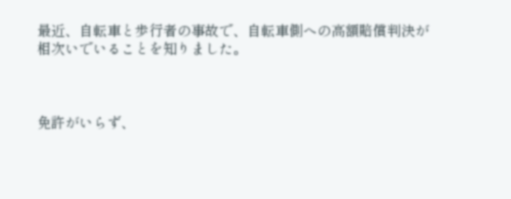最近、自転車と歩行者の事故で、自転車側への高額賠償判決が相次いでいることを知りました。



免許がいらず、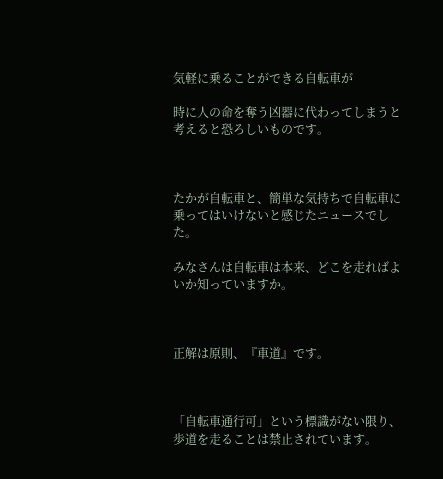気軽に乗ることができる自転車が

時に人の命を奪う凶器に代わってしまうと考えると恐ろしいものです。



たかが自転車と、簡単な気持ちで自転車に乗ってはいけないと感じたニュースでした。

みなさんは自転車は本来、どこを走ればよいか知っていますか。



正解は原則、『車道』です。



「自転車通行可」という標識がない限り、歩道を走ることは禁止されています。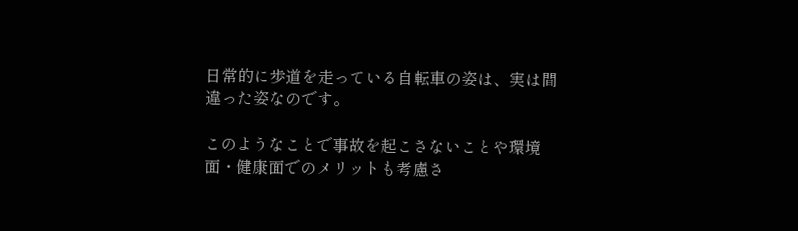日常的に歩道を走っている自転車の姿は、実は間違った姿なのです。

このようなことで事故を起こさないことや環境面・健康面でのメリットも考慮さ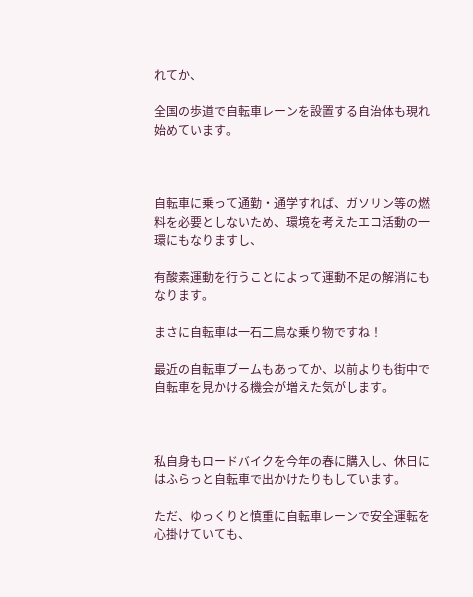れてか、

全国の歩道で自転車レーンを設置する自治体も現れ始めています。



自転車に乗って通勤・通学すれば、ガソリン等の燃料を必要としないため、環境を考えたエコ活動の一環にもなりますし、

有酸素運動を行うことによって運動不足の解消にもなります。

まさに自転車は一石二鳥な乗り物ですね！

最近の自転車ブームもあってか、以前よりも街中で自転車を見かける機会が増えた気がします。



私自身もロードバイクを今年の春に購入し、休日にはふらっと自転車で出かけたりもしています。

ただ、ゆっくりと慎重に自転車レーンで安全運転を心掛けていても、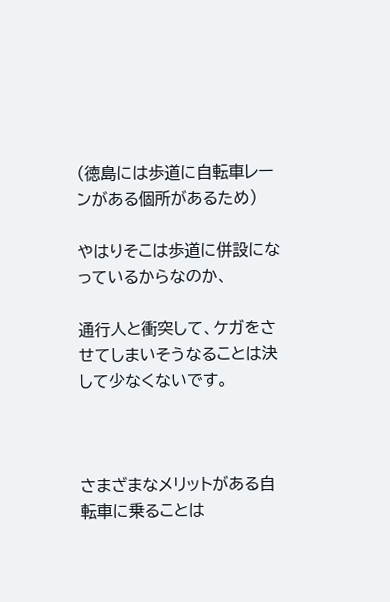（徳島には歩道に自転車レーンがある個所があるため）

やはりそこは歩道に併設になっているからなのか、

通行人と衝突して、ケガをさせてしまいそうなることは決して少なくないです。



さまざまなメリットがある自転車に乗ることは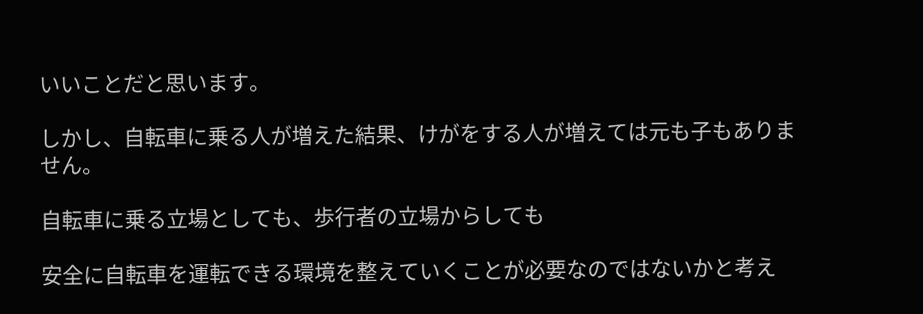いいことだと思います。

しかし、自転車に乗る人が増えた結果、けがをする人が増えては元も子もありません。

自転車に乗る立場としても、歩行者の立場からしても

安全に自転車を運転できる環境を整えていくことが必要なのではないかと考え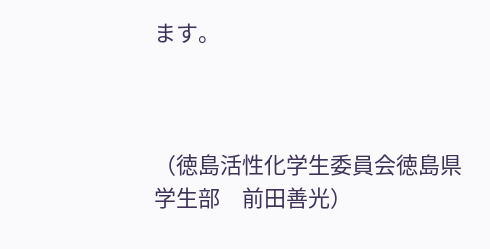ます。



（徳島活性化学生委員会徳島県学生部　前田善光）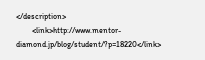</description>
        <link>http://www.mentor-diamond.jp/blog/student/?p=18220</link>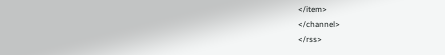</item>
</channel>
</rss>